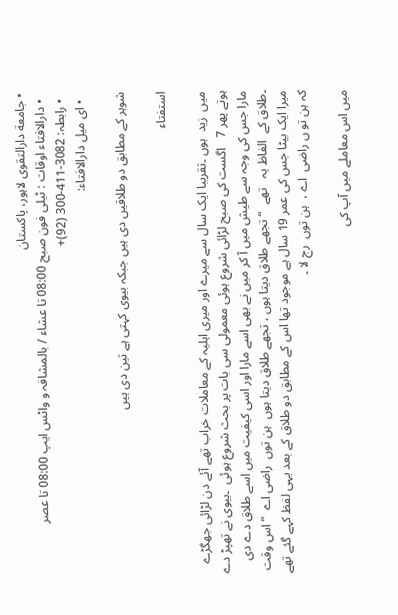• جامعة دارالتقوی لاہور، پاکستان
  • دارالافتاء اوقات : ٹیلی فون صبح 08:00 تا عشاء / بالمشافہ و واٹس ایپ 08:00 تا عصر
  • رابطہ: 3082-411-300 (92)+
  • ای میل دارالافتاء:

شوہر کے مطابق دو طلاقیں دی ہیں جبکہ بیوی کہتی ہے تین دی ہیں

استفتاء

میں  زید  ہوں ۔تقریبا ایک سال سے میرے اور میری اہلیہ کے معاملات خراب تھے آئے دن لڑائی جھگڑے ہوتے پھر 7   اگست کی صبح لڑائی شروع ہوئی معمولی سی بات پر بحث شروع ہوئی  ۔بیوی نے تھپڑ دے مارا جس کی وجہ سے طیش میں آ کر میں نے بھی اسے مارا اور اسی کیفیت میں اسے طلاق دے دی ۔طلاق کے  الفاظ یہ   تھے  “تجھے طلاق دیتا ہوں ، تجھے طلاق دیتا ہوں  ہن توں  راضی اے  ” اس وقت میرا ایک بیٹا جس کی عمر 19 سال ہے موجود تھا اس کے مطابق دو طلاق کے بعد یہی لفظ کہے گئے تھے کہ ہن تو ں راضی  اے ،  ہن توں  رج لا ۔

میں اس معاملے میں آپ کی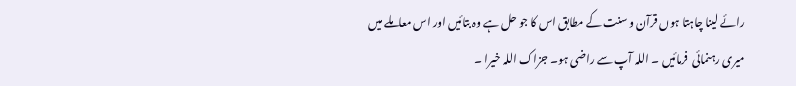رائے لینا چاہتا ہوں قرآن و سنت کے مطابق اس کا جو حل ہے وہ بتائیں اور اس معاملے میں میری رہنمائی  فرمائیں ۔ اللہ آپ سے راضی ہو۔ جزاک اللہ خیرا ۔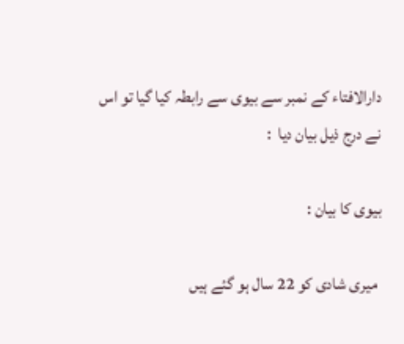دارالافتاء کے نمبر سے بیوی سے رابطہ کیا گیا تو اس نے درج ذیل بیان دیا  :

بیوی کا بیان :

 میری شادی کو 22 سال ہو گئے ہیں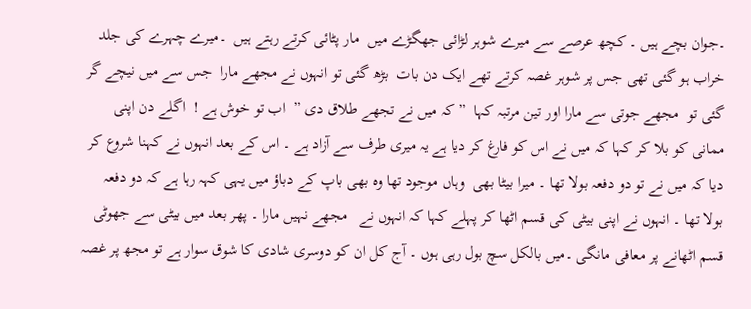۔جوان بچے ہیں ۔ کچھ عرصے سے میرے شوہر لڑائی جھگڑے میں  مار پٹائی کرتے رہتے ہیں  ۔میرے چہرے کی جلد خراب ہو گئی تھی جس پر شوہر غصہ کرتے تھے ایک دن بات  بڑھ گئی تو انہوں نے مجھے مارا  جس سے میں نیچے گر گئی تو  مجھے جوتی سے مارا اور تین مرتبہ کہا  ” کہ میں نے تجھے طلاق دی ”  اب تو خوش ہے !  اگلے دن اپنی ممانی کو بلا کر کہا کہ میں نے اس کو فارغ کر دیا ہے یہ میری طرف سے آزاد ہے ۔ اس کے بعد انہوں نے کہنا شروع کر دیا کہ میں نے تو دو دفعہ بولا تھا ۔ میرا بیٹا بھی  وہاں موجود تھا وہ بھی باپ کے دباؤ میں یہی کہہ رہا ہے کہ دو دفعہ بولا تھا ۔ انہوں نے اپنی بیٹی کی قسم اٹھا کر پہلے کہا کہ انہوں نے   مجھے نہیں مارا ۔ پھر بعد میں بیٹی سے جھوٹی قسم اٹھانے پر معافی مانگی ۔میں بالکل سچ بول رہی ہوں ۔ آج کل ان کو دوسری شادی کا شوق سوار ہے تو مجھ پر غصہ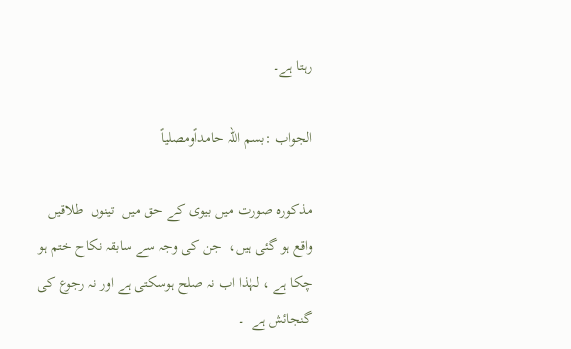رہتا ہے۔

الجواب :بسم اللہ حامداًومصلیاً

مذکورہ صورت میں بیوی کے حق میں  تینوں  طلاقیں واقع ہو گئی ہیں،  جن کی وجہ سے سابقہ نکاح ختم ہو چکا ہے ، لہٰذا اب نہ صلح ہوسکتی ہے اور نہ رجوع کی گنجائش ہے  ۔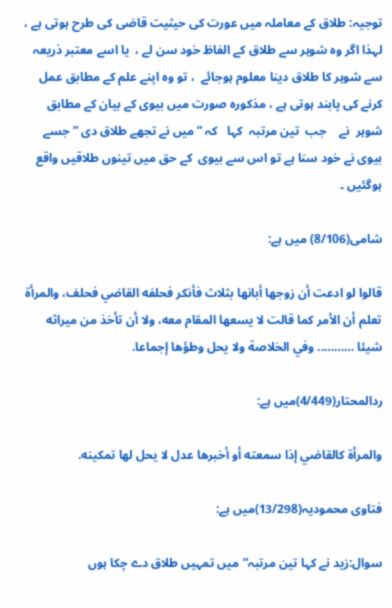توجیہ: طلاق کے معاملہ میں عورت کی حیثیت قاضی کی طرح ہوتی ہے ، لہذا اگر وہ شوہر سے طلاق کے الفاظ خود سن لے ،  یا اسے معتبر ذریعہ سے شوہر کا طلاق دینا معلوم ہوجائے  ، تو وہ اپنے علم کے مطابق عمل کرنے کی پابند ہوتی ہے ، مذکورہ صورت میں بیوی کے بیان کے مطابق شوہر  نے    جب  تین مرتبہ  کہا   کہ ” میں نے تجھے طلاق دی ” جسے  بیوی نے خود سنا ہے تو اس سے بیوی  کے حق میں تینوں طلاقیں واقع ہوگئیں ۔

شامی(8/106) میں ہے:

قالوا لو ادعت ‌أن ‌زوجها ‌أبانها بثلاث فأنكر فحلفه القاضي فحلف، والمرأة تعلم أن الأمر كما قالت لا يسعها المقام معه، ولا أن تأخذ من ميراثه شيئا ……….. وفي الخلاصة ولا يحل وطؤها إجماعا.

ردالمحتار(4/449)میں ہے:

والمرأة كالقاضي ‌إذا ‌سمعته أو أخبرها عدل لا يحل لها تمكينه.

فتاوی محمودیہ(13/298)میں ہے:

سوال:زید نے کہا تین مرتبہ”میں تمہیں طلاق دے چکا ہوں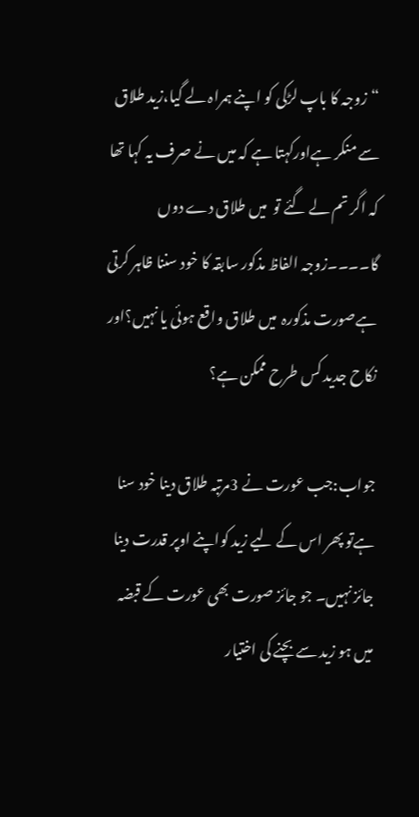“زوجہ کا باپ لڑکی کو اپنے ہمراہ لے گیا،زید طلاق سے منکر ہےاورکہتا ہے کہ میں نے صرف یہ کہا تھا کہ اگر تم لے گئے تو  میں طلاق دے دوں گا۔۔۔۔زوجہ الفاظ مذکور سابقہ کا خود سننا ظاہر کرتی ہےصورت مذکورہ  میں طلاق واقع ہوئی یا نہیں؟اور نکاح جدید کس طرح ممکن ہے؟

جواب:جب عورت نے 3مرتبہ طلاق دینا خود سنا ہےتو پھر اس کے لیے زید کواپنے اوپر قدرت دینا جائز نہیں۔ جو جائز صورت بھی عورت کے قبضہ میں ہو زید سے بچنے کی اختیار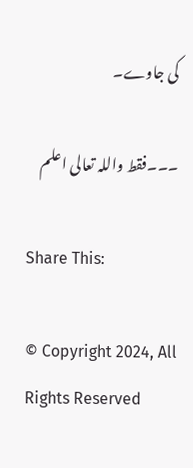کی جاوے۔

۔۔۔فقط واللہ تعالی اعلم

Share This:

© Copyright 2024, All Rights Reserved